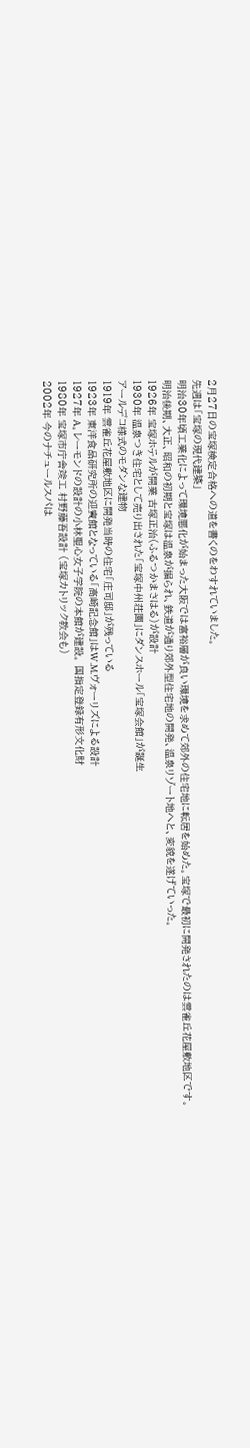2月27日の宝塚検定合格への道を書くのをわすれていました。
先週は「宝塚の現代建築」
明治30年頃工業化によって環境悪化が始まった大阪では富裕層が良い環境を求めて郊外の住宅地に転居を始めた。宝塚で最初に開発されたのは雲雀丘花屋敷地区です。
明治後期、大正、昭和の初期と宝塚は温泉が掘られ、鉄道が通り郊外型住宅地の開発、温泉リゾート地へと、変貌を遂げていった。
1926年 宝塚ホテルが開業 古塚正治(ふるつかまさはる)が設計
1930年 温泉つき住宅として売り出された「宝塚中州荘園」にダンスホール「宝塚会館」が誕生
アールデコ様式のモダンな建物
1919年 雲雀丘花屋敷地区に開発当時の住宅「庄司邸」が残っている
1923年 東洋食品研究所の迎賓館となっている「高崎記念館」はW.M.ヴォーリズによる設計
1927年 A。レーモンドの設計の小林聖心女子学院の本館が建設。 国指定登録有形文化財
1980年 宝塚市庁舎竣工 村野藤吾設計 (宝塚カトリック教会も)
2002年 今のナチュールスパは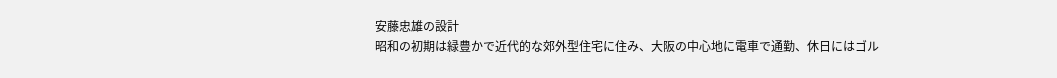安藤忠雄の設計
昭和の初期は緑豊かで近代的な郊外型住宅に住み、大阪の中心地に電車で通勤、休日にはゴル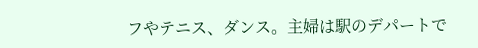フやテニス、ダンス。主婦は駅のデパートで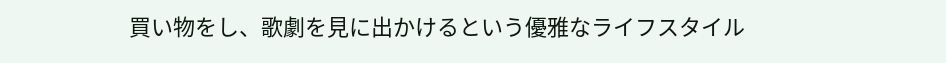買い物をし、歌劇を見に出かけるという優雅なライフスタイル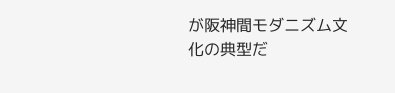が阪神間モダニズム文化の典型だ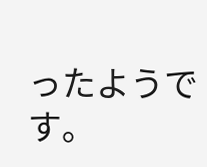ったようです。